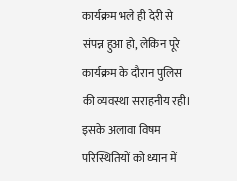कार्यक्रम भले ही देरी से संपन्न हुआ हो, लेकिन पूरे कार्यक्रम के दौरान पुलिस की व्यवस्था सराहनीय रही। इसके अलावा विषम परिस्थितियों को ध्यान में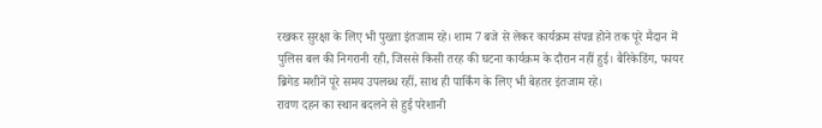रखकर सुरक्षा के लिए भी पुख्ता इंतजाम रहे। शाम 7 बजे से लेकर कार्यक्रम संपन्न होने तक पूरे मैदान में पुलिस बल की निगरानी रही, जिससे किसी तरह की घटना कार्यक्रम के दौरान नहीं हुई। बैरिकेडिंग, फायर ब्रिगेड मशीनें पूरे समय उपलब्ध रहीं, साथ ही पार्किंग के लिए भी बेहतर इंतजाम रहे।
रावण दहन का स्थान बदलने से हुई परेशानी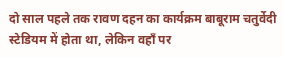दो साल पहले तक रावण दहन का कार्यक्रम बाबूराम चतुर्वेदी स्टेडियम में होता था, लेकिन वहाँ पर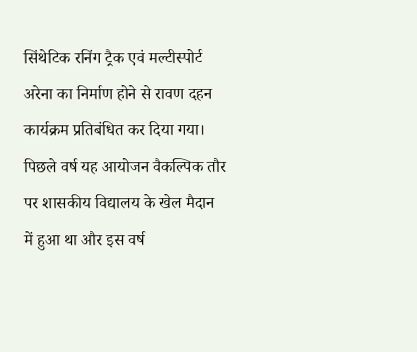सिंथेटिक रनिंग ट्रैक एवं मल्टीस्पोर्ट अरेना का निर्माण होने से रावण दहन कार्यक्रम प्रतिबंधित कर दिया गया। पिछले वर्ष यह आयोजन वैकल्पिक तौर पर शासकीय विद्यालय के खेल मैदान में हुआ था और इस वर्ष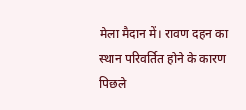मेला मैदान में। रावण दहन का स्थान परिवर्तित होने के कारण पिछले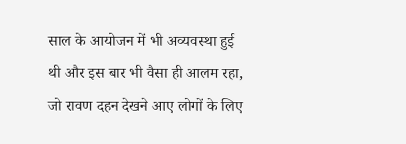साल के आयोजन में भी अव्यवस्था हुई थी और इस बार भी वैसा ही आलम रहा, जो रावण दहन देखने आए लोगों के लिए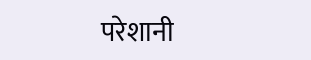परेशानी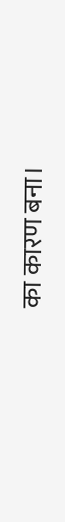का कारण बना।